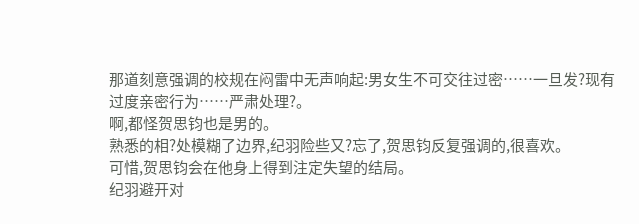那道刻意强调的校规在闷雷中无声响起:男女生不可交往过密……一旦发?现有过度亲密行为……严肃处理?。
啊,都怪贺思钧也是男的。
熟悉的相?处模糊了边界,纪羽险些又?忘了,贺思钧反复强调的,很喜欢。
可惜,贺思钧会在他身上得到注定失望的结局。
纪羽避开对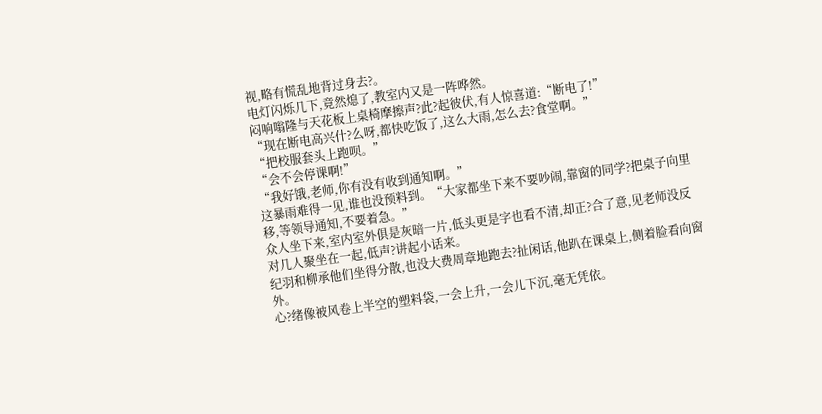视,略有慌乱地背过身去?。
电灯闪烁几下,竟然熄了,教室内又是一阵哗然。
闷响嗡隆与天花板上桌椅摩擦声?此?起彼伏,有人惊喜道:“断电了!”
“现在断电高兴什?么呀,都快吃饭了,这么大雨,怎么去?食堂啊。”
“把校服套头上跑呗。”
“会不会停课啊!”
“我好饿,老师,你有没有收到通知啊。”
这暴雨难得一见,谁也没预料到。“大家都坐下来不要吵闹,靠窗的同学?把桌子向里移,等领导通知,不要着急。”
众人坐下来,室内室外俱是灰暗一片,低头更是字也看不清,却正?合了意,见老师没反对几人聚坐在一起,低声?讲起小话来。
纪羽和柳承他们坐得分散,也没大费周章地跑去?扯闲话,他趴在课桌上,侧着脸看向窗外。
心?绪像被风卷上半空的塑料袋,一会上升,一会儿下沉,毫无凭依。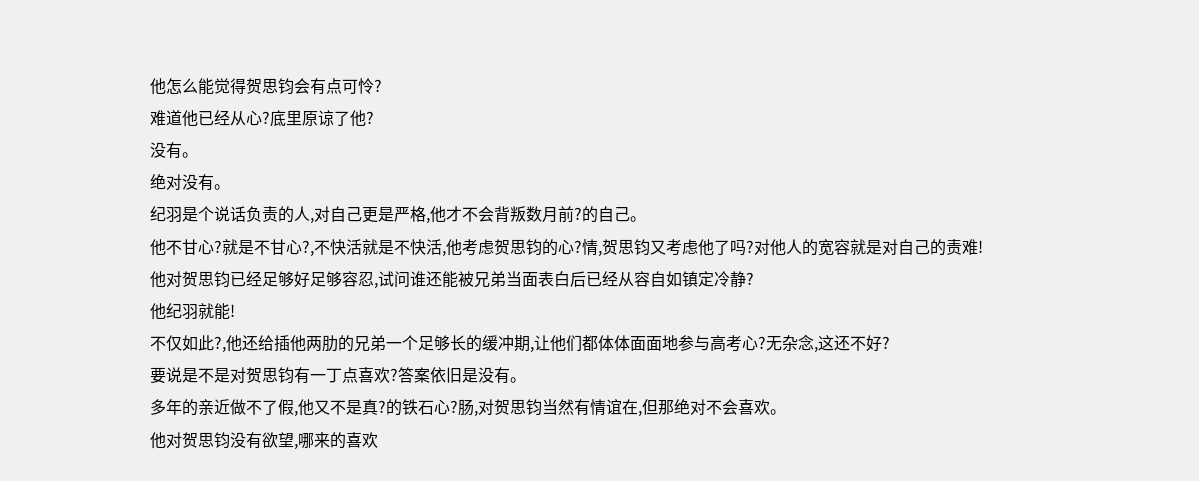他怎么能觉得贺思钧会有点可怜?
难道他已经从心?底里原谅了他?
没有。
绝对没有。
纪羽是个说话负责的人,对自己更是严格,他才不会背叛数月前?的自己。
他不甘心?就是不甘心?,不快活就是不快活,他考虑贺思钧的心?情,贺思钧又考虑他了吗?对他人的宽容就是对自己的责难!
他对贺思钧已经足够好足够容忍,试问谁还能被兄弟当面表白后已经从容自如镇定冷静?
他纪羽就能!
不仅如此?,他还给插他两肋的兄弟一个足够长的缓冲期,让他们都体体面面地参与高考心?无杂念,这还不好?
要说是不是对贺思钧有一丁点喜欢?答案依旧是没有。
多年的亲近做不了假,他又不是真?的铁石心?肠,对贺思钧当然有情谊在,但那绝对不会喜欢。
他对贺思钧没有欲望,哪来的喜欢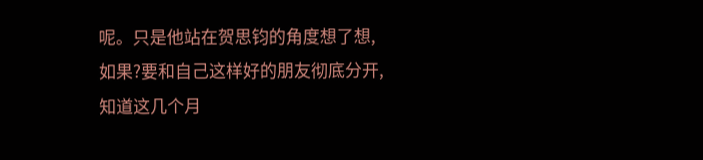呢。只是他站在贺思钧的角度想了想,如果?要和自己这样好的朋友彻底分开,知道这几个月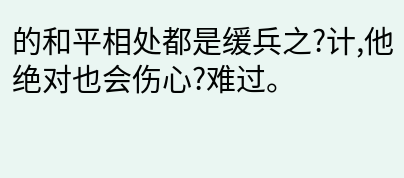的和平相处都是缓兵之?计,他绝对也会伤心?难过。